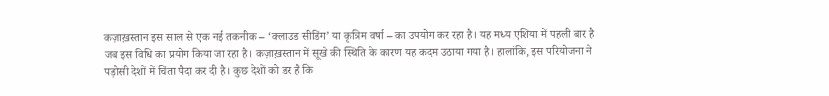कज़ाख़स्तान इस साल से एक नई तकनीक – ‘क्लाउड सीडिंग’ या कृत्रिम वर्षा – का उपयोग कर रहा है। यह मध्य एशिया में पहली बार है जब इस विधि का प्रयोग किया जा रहा है। कज़ाख़स्तान में सूखे की स्थिति के कारण यह कदम उठाया गया है। हालांकि, इस परियोजना ने पड़ोसी देशों में चिंता पैदा कर दी है। कुछ देशों को डर है कि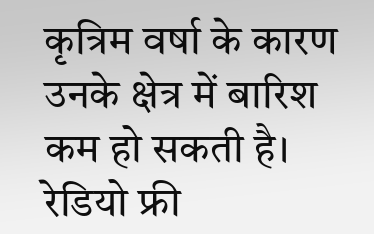कृत्रिम वर्षा के कारण उनके क्षेत्र में बारिश कम हो सकती है। रेडियो फ्री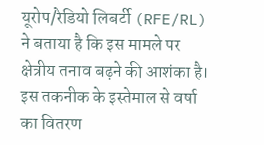यूरोप/रेडियो लिबर्टी (RFE/RL) ने बताया है कि इस मामले पर क्षेत्रीय तनाव बढ़ने की आशंका है। इस तकनीक के इस्तेमाल से वर्षा का वितरण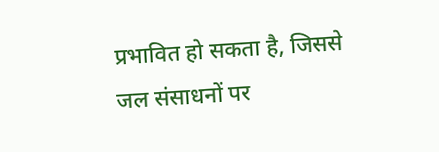प्रभावित हो सकता है, जिससे जल संसाधनों पर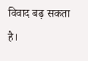विवाद बढ़ सकता है।